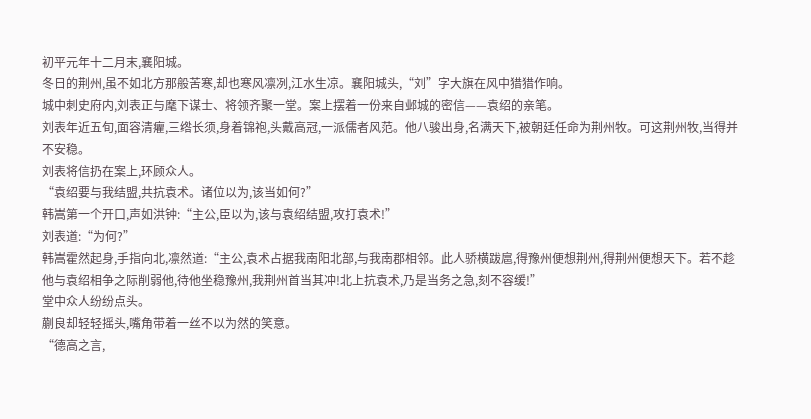初平元年十二月末,襄阳城。
冬日的荆州,虽不如北方那般苦寒,却也寒风凛冽,江水生凉。襄阳城头,“刘”字大旗在风中猎猎作响。
城中刺史府内,刘表正与麾下谋士、将领齐聚一堂。案上摆着一份来自邺城的密信——袁绍的亲笔。
刘表年近五旬,面容清癯,三绺长须,身着锦袍,头戴高冠,一派儒者风范。他八骏出身,名满天下,被朝廷任命为荆州牧。可这荆州牧,当得并不安稳。
刘表将信扔在案上,环顾众人。
“袁绍要与我结盟,共抗袁术。诸位以为,该当如何?”
韩嵩第一个开口,声如洪钟:“主公,臣以为,该与袁绍结盟,攻打袁术!”
刘表道:“为何?”
韩嵩霍然起身,手指向北,凛然道:“主公,袁术占据我南阳北部,与我南郡相邻。此人骄横跋扈,得豫州便想荆州,得荆州便想天下。若不趁他与袁绍相争之际削弱他,待他坐稳豫州,我荆州首当其冲!北上抗袁术,乃是当务之急,刻不容缓!”
堂中众人纷纷点头。
蒯良却轻轻摇头,嘴角带着一丝不以为然的笑意。
“德高之言,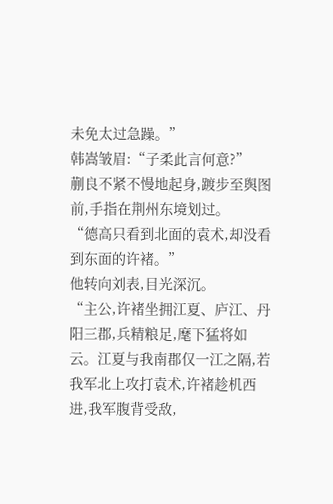未免太过急躁。”
韩嵩皱眉:“子柔此言何意?”
蒯良不紧不慢地起身,踱步至舆图前,手指在荆州东境划过。
“德高只看到北面的袁术,却没看到东面的许褚。”
他转向刘表,目光深沉。
“主公,许褚坐拥江夏、庐江、丹阳三郡,兵精粮足,麾下猛将如云。江夏与我南郡仅一江之隔,若我军北上攻打袁术,许褚趁机西进,我军腹背受敌,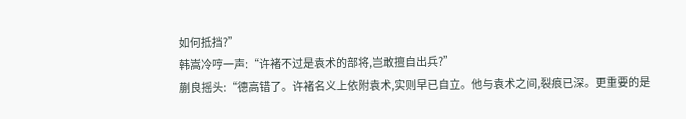如何抵挡?”
韩嵩冷哼一声:“许褚不过是袁术的部将,岂敢擅自出兵?”
蒯良摇头:“德高错了。许褚名义上依附袁术,实则早已自立。他与袁术之间,裂痕已深。更重要的是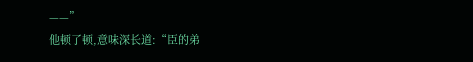——”
他顿了顿,意味深长道:“臣的弟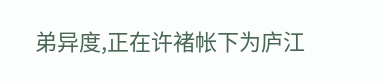弟异度,正在许褚帐下为庐江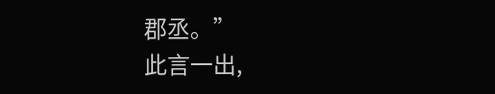郡丞。”
此言一出,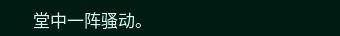堂中一阵骚动。